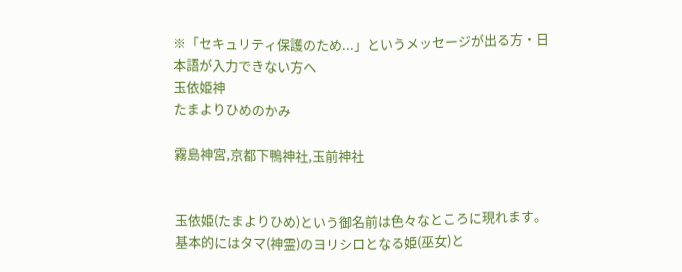※「セキュリティ保護のため...」というメッセージが出る方・日本語が入力できない方へ
玉依姫神
たまよりひめのかみ

霧島神宮,京都下鴨神社,玉前神社


玉依姫(たまよりひめ)という御名前は色々なところに現れます。基本的にはタマ(神霊)のヨリシロとなる姫(巫女)と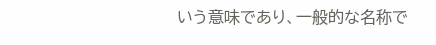いう意味であり、一般的な名称で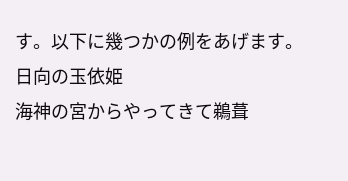す。以下に幾つかの例をあげます。
日向の玉依姫
海神の宮からやってきて鵜葺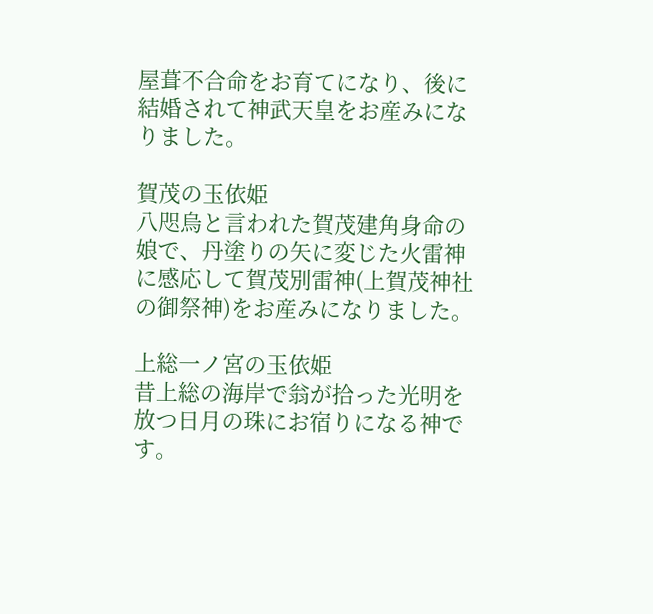屋葺不合命をお育てになり、後に結婚されて神武天皇をお産みになりました。

賀茂の玉依姫
八咫烏と言われた賀茂建角身命の娘で、丹塗りの矢に変じた火雷神に感応して賀茂別雷神(上賀茂神社の御祭神)をお産みになりました。

上総一ノ宮の玉依姫
昔上総の海岸で翁が拾った光明を放つ日月の珠にお宿りになる神です。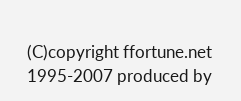(C)copyright ffortune.net 1995-2007 produced by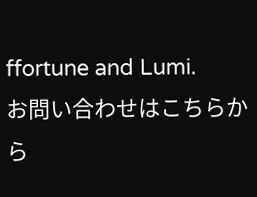ffortune and Lumi.
お問い合わせはこちらから